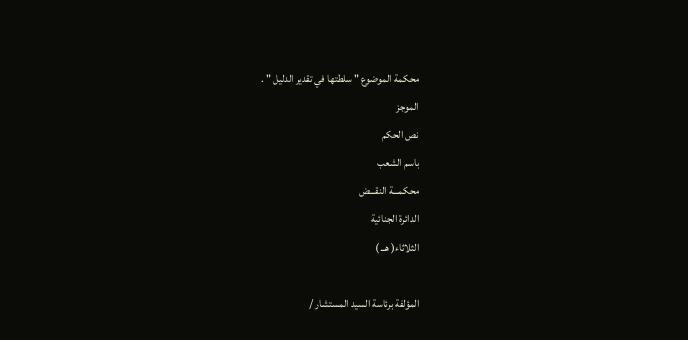محكمة الموضوع " سلطتها في تقدير الدليل " .
الموجز
نص الحكم
باسم الشعب
محكمـــة النقـــض
الدائرة الجنائية
الثلاثاء( هــ )

المؤلفة برئاسة السيد المستشار /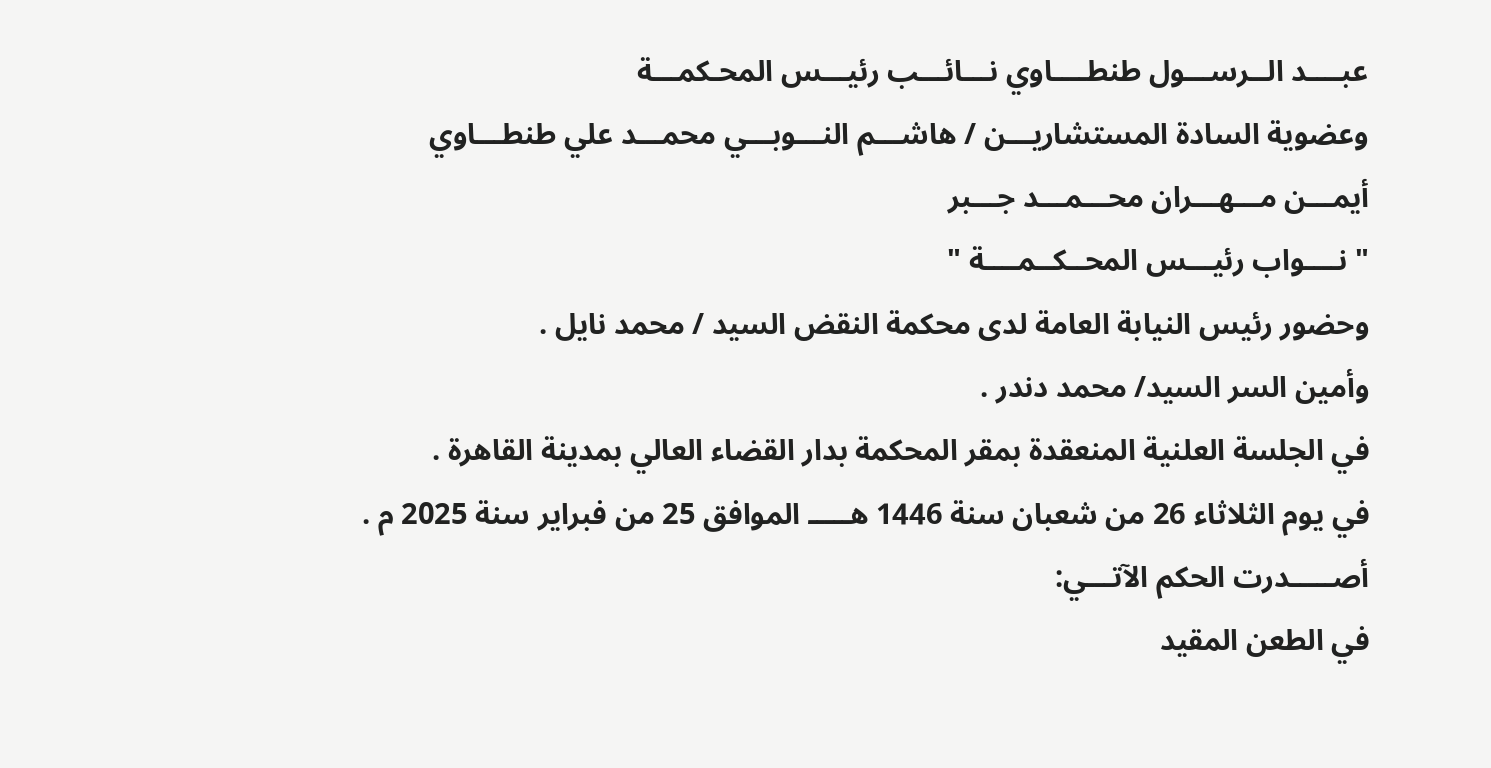عبــــد الــرســـول طنطــــاوي نـــائـــب رئيـــس المحـكمـــة
وعضوية السادة المستشاريـــن / هاشـــم النـــوبـــي محمـــد علي طنطـــاوي
أيمـــن مـــهـــران محـــمـــد جـــبر
" نــــواب رئيـــس المحــكــمــــة "
وحضور رئيس النيابة العامة لدى محكمة النقض السيد / محمد نايل .
وأمين السر السيد/ محمد دندر .
في الجلسة العلنية المنعقدة بمقر المحكمة بدار القضاء العالي بمدينة القاهرة .
في يوم الثلاثاء 26 من شعبان سنة 1446 هـــــ الموافق 25 من فبراير سنة 2025 م .
أصـــــدرت الحكم الآتـــي:
في الطعن المقيد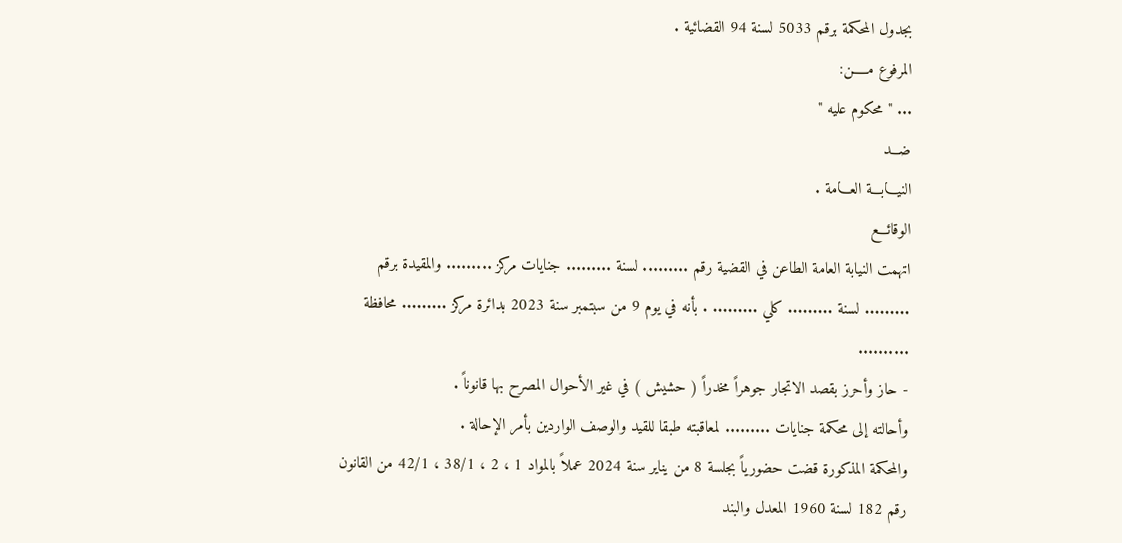بجدول المحكمة برقم 5033 لسنة 94 القضائية .
المرفوع مـــــن:
... " محكوم عليه "
ضـــد
النيـــابـــة العـــامة .
الوقائـــع
اتهمت النيابة العامة الطاعن في القضية رقم ......... لسنة ......... جنايات مركز ......... والمقيدة برقم ......... لسنة ......... كلي ......... . بأنه في يوم 9 من سبتمبر سنة 2023 بدائرة مركز ......... محافظة ..........
- حاز وأحرز بقصد الاتجار جوهراً مخدراً ( حشيش ) في غير الأحوال المصرح بها قانوناً .
وأحالته إلى محكمة جنايات ......... لمعاقبته طبقا للقيد والوصف الواردين بأمر الإحالة .
والمحكمة المذكورة قضت حضورياً بجلسة 8 من يناير سنة 2024 عملاً بالمواد 1 ، 2 ، 38/1 ، 42/1 من القانون رقم 182 لسنة 1960 المعدل والبند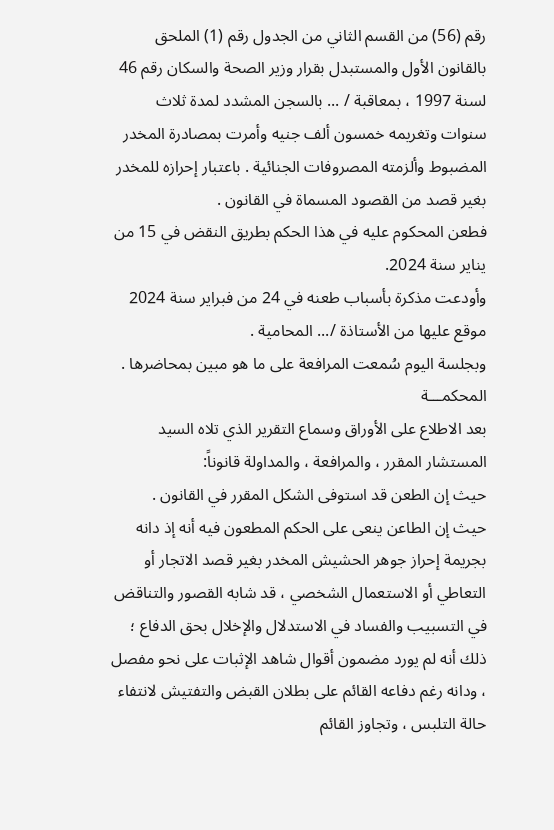رقم (56) من القسم الثاني من الجدول رقم (1) الملحق بالقانون الأول والمستبدل بقرار وزير الصحة والسكان رقم 46 لسنة 1997 ، بمعاقبة / ... بالسجن المشدد لمدة ثلاث سنوات وتغريمه خمسون ألف جنيه وأمرت بمصادرة المخدر المضبوط وألزمته المصروفات الجنائية . باعتبار إحرازه للمخدر بغير قصد من القصود المسماة في القانون .
فطعن المحكوم عليه في هذا الحكم بطريق النقض في 15 من يناير سنة 2024.
وأودعت مذكرة بأسباب طعنه في 24 من فبراير سنة 2024 موقع عليها من الأستاذة /... المحامية .
وبجلسة اليوم سُمعت المرافعة على ما هو مبين بمحاضرها .
المحكمـــة
بعد الاطلاع على الأوراق وسماع التقرير الذي تلاه السيد المستشار المقرر ، والمرافعة ، والمداولة قانوناً:
حيث إن الطعن قد استوفى الشكل المقرر في القانون .
حيث إن الطاعن ينعى على الحكم المطعون فيه أنه إذ دانه بجريمة إحراز جوهر الحشيش المخدر بغير قصد الاتجار أو التعاطي أو الاستعمال الشخصي ، قد شابه القصور والتناقض في التسبيب والفساد في الاستدلال والإخلال بحق الدفاع ؛ ذلك أنه لم يورد مضمون أقوال شاهد الإثبات على نحو مفصل ، ودانه رغم دفاعه القائم على بطلان القبض والتفتيش لانتفاء حالة التلبس ، وتجاوز القائم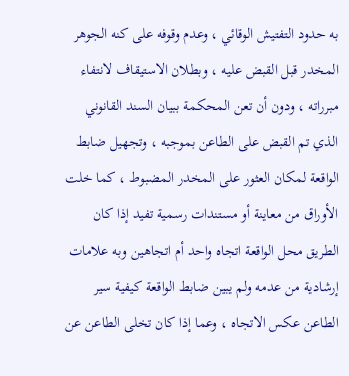به حدود التفتيش الوقائي ، وعدم وقوفه على كنه الجوهر المخدر قبل القبض عليه ، وبطلان الاستيقاف لانتفاء مبرراته ، ودون أن تعن المحكمة ببيان السند القانوني الذي تم القبض على الطاعن بموجبه ، وتجهيل ضابط الواقعة لمكان العثور على المخدر المضبوط ، كما خلت الأوراق من معاينة أو مستندات رسمية تفيد إذا كان الطريق محل الواقعة اتجاه واحد أم اتجاهين وبه علامات إرشادية من عدمه ولم يبين ضابط الواقعة كيفية سير الطاعن عكس الاتجاه ، وعما إذا كان تخلى الطاعن عن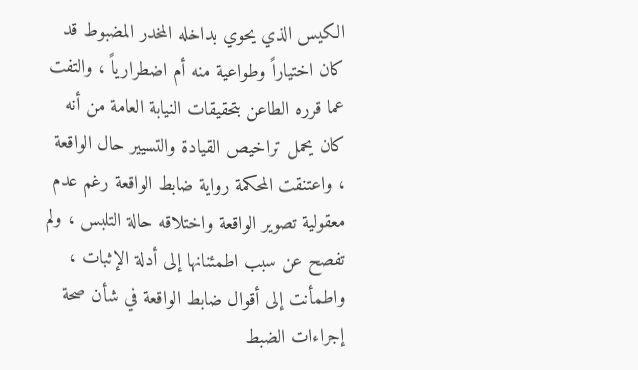الكيس الذي يحوي بداخله المخدر المضبوط قد كان اختياراً وطواعية منه أم اضطرارياً ، والتفت عما قرره الطاعن بتحقيقات النيابة العامة من أنه كان يحمل تراخيص القيادة والتسيير حال الواقعة ، واعتنقت المحكمة رواية ضابط الواقعة رغم عدم معقولية تصوير الواقعة واختلاقه حالة التلبس ، ولم تفصح عن سبب اطمئنانها إلى أدلة الإثبات ، واطمأنت إلى أقوال ضابط الواقعة في شأن صحة إجراءات الضبط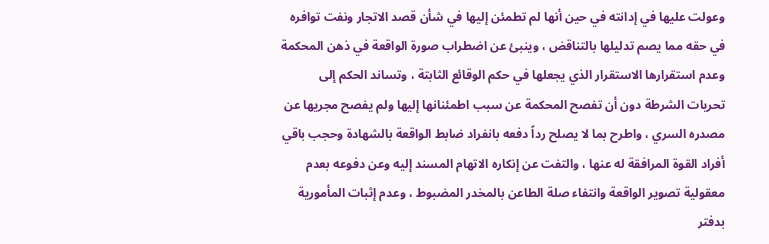وعولت عليها في إدانته في حين أنها لم تطمئن إليها في شأن قصد الاتجار ونفت توافره في حقه مما يصم تدليلها بالتناقض ، وينبئ عن اضطراب صورة الواقعة في ذهن المحكمة وعدم استقرارها الاستقرار الذي يجعلها في حكم الوقائع الثابتة ، وتساند الحكم إلى تحريات الشرطة دون أن تفصح المحكمة عن سبب اطمئنانها إليها ولم يفصح مجريها عن مصدره السري ، واطرح بما لا يصلح رداً دفعه بانفراد ضابط الواقعة بالشهادة وحجب باقي أفراد القوة المرافقة له عنها ، والتفت عن إنكاره الاتهام المسند إليه وعن دفوعه بعدم معقولية تصوير الواقعة وانتفاء صلة الطاعن بالمخدر المضبوط ، وعدم إثبات المأمورية بدفتر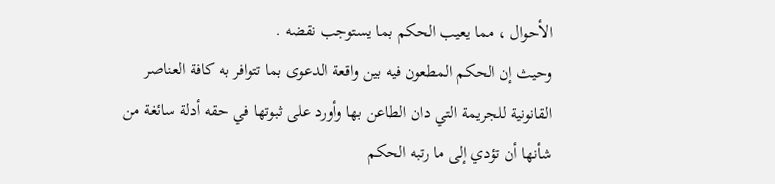الأحوال ، مما يعيب الحكم بما يستوجب نقضه .
وحيث إن الحكم المطعون فيه بين واقعة الدعوى بما تتوافر به كافة العناصر القانونية للجريمة التي دان الطاعن بها وأورد على ثبوتها في حقه أدلة سائغة من شأنها أن تؤدي إلى ما رتبه الحكم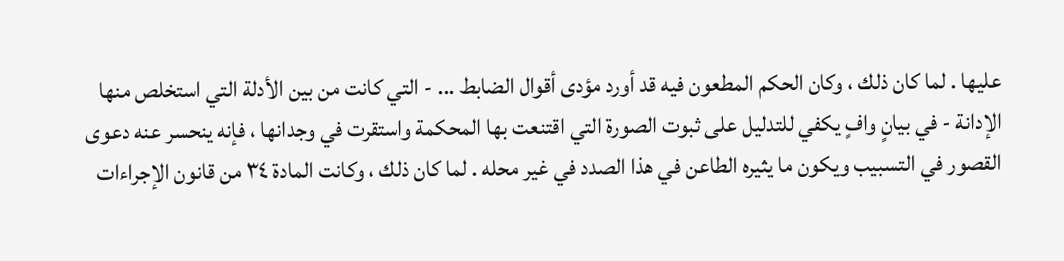عليها . لما كان ذلك ، وكان الحكم المطعون فيه قد أورد مؤدى أقوال الضابط ... - التي كانت من بين الأدلة التي استخلص منها الإدانة - في بيانٍ وافٍ يكفي للتدليل على ثبوت الصورة التي اقتنعت بها المحكمة واستقرت في وجدانها ، فإنه ينحسر عنه دعوى القصور في التسبيب ويكون ما يثيره الطاعن في هذا الصدد في غير محله . لما كان ذلك ، وكانت المادة ٣٤ من قانون الإجراءات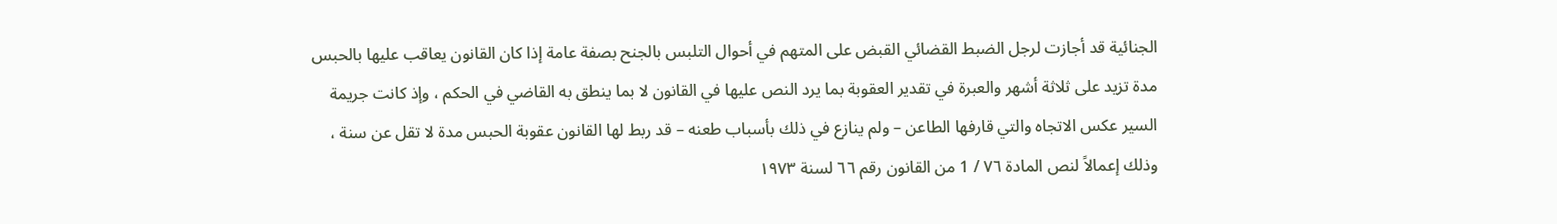الجنائية قد أجازت لرجل الضبط القضائي القبض على المتهم في أحوال التلبس بالجنح بصفة عامة إذا كان القانون يعاقب عليها بالحبس مدة تزيد على ثلاثة أشهر والعبرة في تقدير العقوبة بما يرد النص عليها في القانون لا بما ينطق به القاضي في الحكم ، وإذ كانت جريمة السير عكس الاتجاه والتي قارفها الطاعن – ولم ينازع في ذلك بأسباب طعنه – قد ربط لها القانون عقوبة الحبس مدة لا تقل عن سنة ، وذلك إعمالاً لنص المادة ٧٦ / 1 من القانون رقم ٦٦ لسنة ١٩٧٣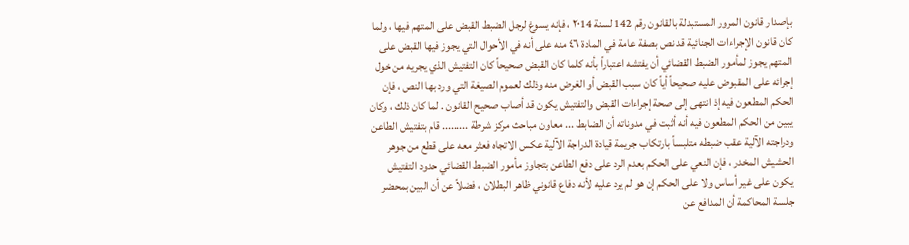بإصدار قانون المرور المستبدلة بالقانون رقم 142 لسنة ٢٠14 ، فإنه يسوغ لرجل الضبط القبض على المتهم فيها ، ولما كان قانون الإجراءات الجنائية قد نص بصفة عامة في المادة ٤٦ منه على أنه في الأحوال التي يجوز فيها القبض على المتهم يجوز لمأمور الضبط القضائي أن يفتشه اعتباراً بأنه كلما كان القبض صحيحاً كان التفتيش الذي يجريه من خول إجرائه على المقبوض عليه صحيحاً أياً كان سبب القبض أو الغرض منه وذلك لعموم الصيغة التي ورد بها النص ، فإن الحكم المطعون فيه إذ انتهى إلى صحة إجراءات القبض والتفتيش يكون قد أصاب صحيح القانون . لما كان ذلك ، وكان يبين من الحكم المطعون فيه أنه أثبت في مدوناته أن الضابط ... معاون مباحث مركز شرطة ......... قام بتفتيش الطاعن ودراجته الآلية عقب ضبطه متلبساً بارتكاب جريمة قيادة الدراجة الآلية عكس الاتجاه فعثر معه على قطع من جوهر الحشيش المخدر ، فإن النعي على الحكم بعدم الرد على دفع الطاعن بتجاوز مأمور الضبط القضائي حدود التفتيش يكون على غير أساس ولا على الحكم إن هو لم يرد عليه لأنه دفاع قانوني ظاهر البطلان ، فضلاً عن أن البين بمحضر جلسة المحاكمة أن المدافع عن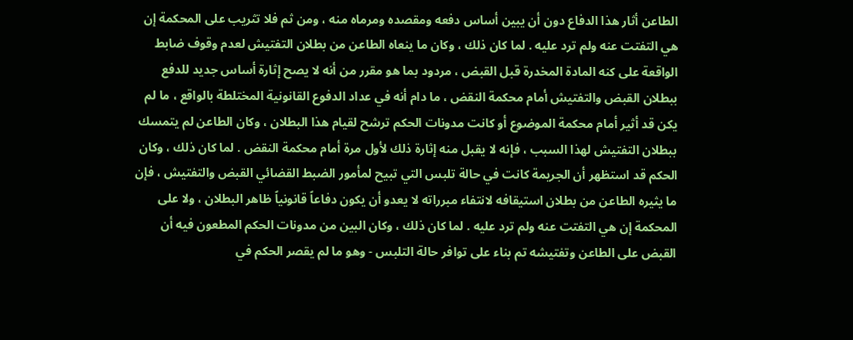الطاعن أثار هذا الدفاع دون أن يبين أساس دفعه ومقصده ومرماه منه ، ومن ثم فلا تثريب على المحكمة إن هي التفتت عنه ولم ترد عليه . لما كان ذلك ، وكان ما ينعاه الطاعن من بطلان التفتيش لعدم وقوف ضابط الواقعة على كنه المادة المخدرة قبل القبض ، مردود بما هو مقرر من أنه لا يصح إثارة أساس جديد للدفع ببطلان القبض والتفتيش أمام محكمة النقض ، ما دام أنه في عداد الدفوع القانونية المختلطة بالواقع ، ما لم يكن قد أثير أمام محكمة الموضوع أو كانت مدونات الحكم ترشح لقيام هذا البطلان ، وكان الطاعن لم يتمسك ببطلان التفتيش لهذا السبب ، فإنه لا يقبل منه إثارة ذلك لأول مرة أمام محكمة النقض . لما كان ذلك ، وكان الحكم قد استظهر أن الجريمة كانت في حالة تلبس التي تبيح لمأمور الضبط القضائي القبض والتفتيش ، فإن ما يثيره الطاعن من بطلان استيقافه لانتفاء مبرراته لا يعدو أن يكون دفاعاً قانونياً ظاهر البطلان ، ولا على المحكمة إن هي التفتت عنه ولم ترد عليه . لما كان ذلك ، وكان البين من مدونات الحكم المطعون فيه أن القبض على الطاعن وتفتيشه تم بناء على توافر حالة التلبس - وهو ما لم يقصر الحكم في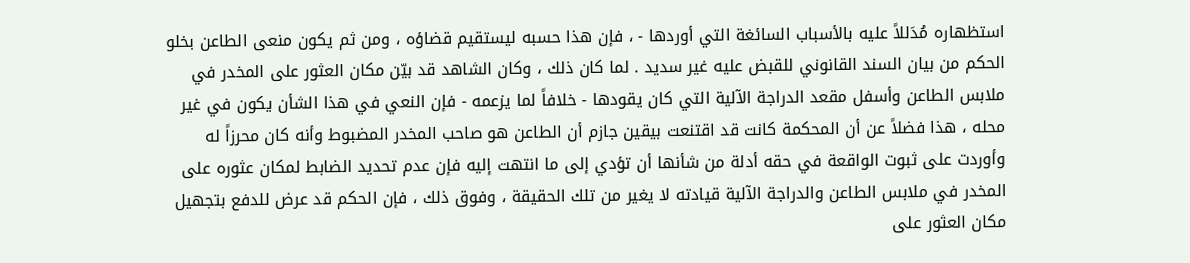استظهاره مُدَللاً عليه بالأسباب السائغة التي أوردها - ، فإن هذا حسبه ليستقيم قضاؤه ، ومن ثم يكون منعى الطاعن بخلو الحكم من بيان السند القانوني للقبض عليه غير سديد . لما كان ذلك ، وكان الشاهد قد بيّن مكان العثور على المخدر في ملابس الطاعن وأسفل مقعد الدراجة الآلية التي كان يقودها - خلافاً لما يزعمه - فإن النعي في هذا الشأن يكون في غير محله ، هذا فضلاً عن أن المحكمة كانت قد اقتنعت بيقين جازم أن الطاعن هو صاحب المخدر المضبوط وأنه كان محرزاً له وأوردت على ثبوت الواقعة في حقه أدلة من شأنها أن تؤدي إلى ما انتهت إليه فإن عدم تحديد الضابط لمكان عثوره على المخدر في ملابس الطاعن والدراجة الآلية قيادته لا يغير من تلك الحقيقة ، وفوق ذلك ، فإن الحكم قد عرض للدفع بتجهيل مكان العثور على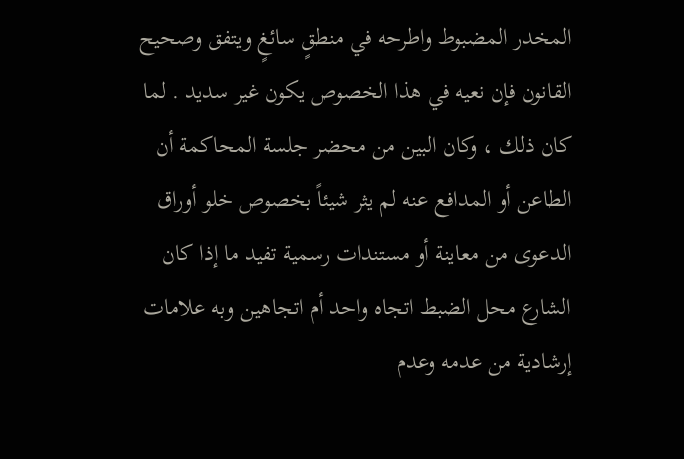المخدر المضبوط واطرحه في منطقٍ سائغٍ ويتفق وصحيح القانون فإن نعيه في هذا الخصوص يكون غير سديد . لما كان ذلك ، وكان البين من محضر جلسة المحاكمة أن الطاعن أو المدافع عنه لم يثر شيئاً بخصوص خلو أوراق الدعوى من معاينة أو مستندات رسمية تفيد ما إذا كان الشارع محل الضبط اتجاه واحد أم اتجاهين وبه علامات إرشادية من عدمه وعدم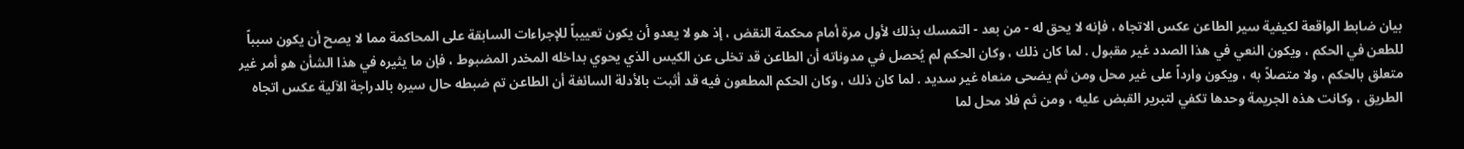بيان ضابط الواقعة لكيفية سير الطاعن عكس الاتجاه ، فإنه لا يحق له - من بعد - التمسك بذلك لأول مرة أمام محكمة النقض ، إذ هو لا يعدو أن يكون تعييباً للإجراءات السابقة على المحاكمة مما لا يصح أن يكون سبباً للطعن في الحكم ، ويكون النعي في هذا الصدد غير مقبول . لما كان ذلك ، وكان الحكم لم يُحصل في مدوناته أن الطاعن قد تخلى عن الكيس الذي يحوي بداخله المخدر المضبوط ، فإن ما يثيره في هذا الشأن هو أمر غير متعلق بالحكم ، ولا متصلاً به ، ويكون وارداً على غير محل ومن ثم يضحى منعاه غير سديد . لما كان ذلك ، وكان الحكم المطعون فيه قد أثبت بالأدلة السائغة أن الطاعن تم ضبطه حال سيره بالدراجة الآلية عكس اتجاه الطريق ، وكانت هذه الجريمة وحدها تكفي لتبرير القبض عليه ، ومن ثم فلا محل لما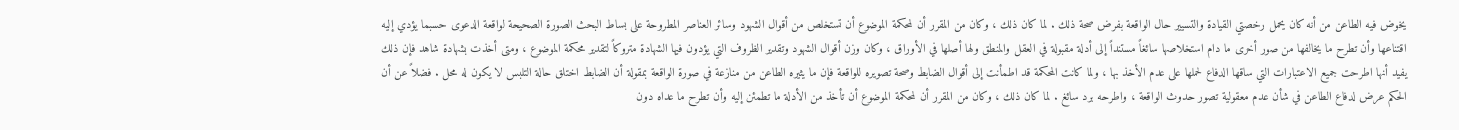يخوض فيه الطاعن من أنه كان يحمل رخصتي القيادة والتسيير حال الواقعة بفرض صحة ذلك . لما كان ذلك ، وكان من المقرر أن لمحكمة الموضوع أن تستخلص من أقوال الشهود وسائر العناصر المطروحة على بساط البحث الصورة الصحيحة لواقعة الدعوى حسبما يؤدي إليه اقتناعها وأن تطرح ما يخالفها من صور أخرى ما دام استخلاصها سائغاً مستنداً إلى أدلة مقبولة في العقل والمنطق ولها أصلها في الأوراق ، وكان وزن أقوال الشهود وتقدير الظروف التي يؤدون فيها الشهادة متروكاً لتقدير محكمة الموضوع ، ومتى أخذت بشهادة شاهد فإن ذلك يفيد أنها اطرحت جميع الاعتبارات التي ساقها الدفاع لحملها على عدم الأخذ بها ، ولما كانت المحكمة قد اطمأنت إلى أقوال الضابط وصحة تصويره للواقعة فإن ما يثيره الطاعن من منازعة في صورة الواقعة بمقولة أن الضابط اختلق حالة التلبس لا يكون له محل . فضلاً عن أن الحكم عرض لدفاع الطاعن في شأن عدم معقولية تصور حدوث الواقعة ، واطرحه برد سائغ . لما كان ذلك ، وكان من المقرر أن لمحكمة الموضوع أن تأخذ من الأدلة ما تطمئن إليه وأن تطرح ما عداه دون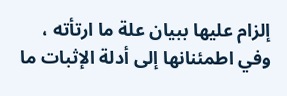إلزام عليها ببيان علة ما ارتأته ، وفي اطمئنانها إلى أدلة الإثبات ما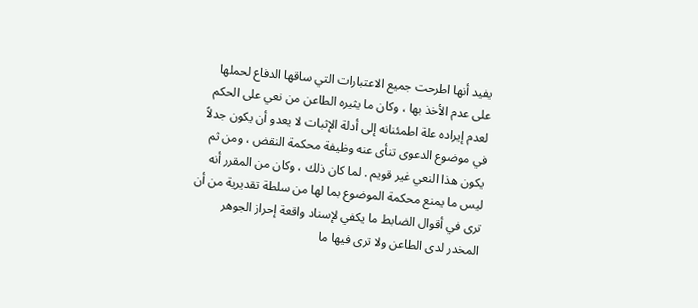يفيد أنها اطرحت جميع الاعتبارات التي ساقها الدفاع لحملها على عدم الأخذ بها ، وكان ما يثيره الطاعن من نعي على الحكم لعدم إيراده علة اطمئنانه إلى أدلة الإثبات لا يعدو أن يكون جدلاً في موضوع الدعوى تنأى عنه وظيفة محكمة النقض ، ومن ثم يكون هذا النعي غير قويم . لما كان ذلك ، وكان من المقرر أنه ليس ما يمنع محكمة الموضوع بما لها من سلطة تقديرية من أن ترى في أقوال الضابط ما يكفي لإسناد واقعة إحراز الجوهر المخدر لدى الطاعن ولا ترى فيها ما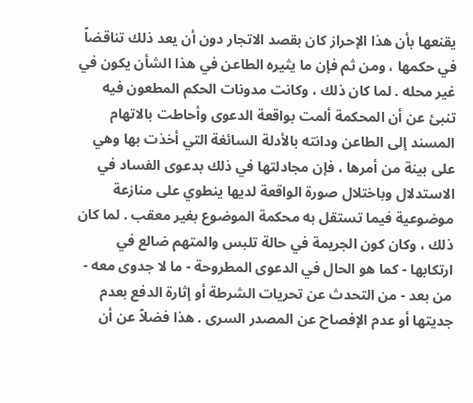يقنعها بأن هذا الإحراز كان بقصد الاتجار دون أن يعد ذلك تناقضاً في حكمها ، ومن ثم فإن ما يثيره الطاعن في هذا الشأن يكون في غير محله . لما كان ذلك ، وكانت مدونات الحكم المطعون فيه تنبئ عن أن المحكمة ألمت بواقعة الدعوى وأحاطت بالاتهام المسند إلى الطاعن ودانته بالأدلة السائغة التي أخذت بها وهي على بينة من أمرها ، فإن مجادلتها في ذلك بدعوى الفساد في الاستدلال وباختلال صورة الواقعة لديها ينطوي على منازعة موضوعية فيما تستقل به محكمة الموضوع بغير معقب . لما كان ذلك ، وكان كون الجريمة في حالة تلبس والمتهم ضالع في ارتكابها - كما هو الحال في الدعوى المطروحة - ما لا جدوى معه - من بعد - من التحدث عن تحريات الشرطة أو إثارة الدفع بعدم جديتها أو عدم الإفصاح عن المصدر السرى . هذا فضلاً عن أن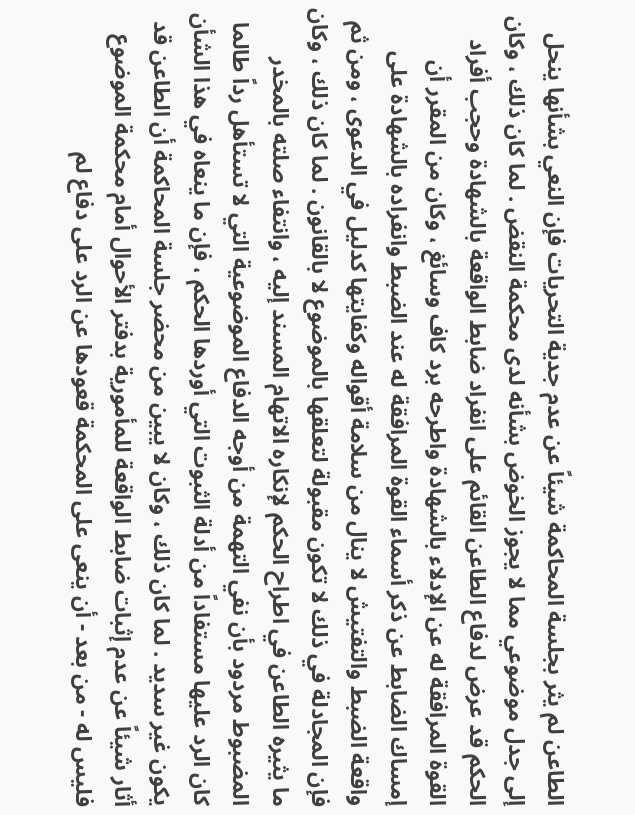الطاعن لم يثر بجلسة المحاكمة شيئاً عن عدم جدية التحريات فإن النعي بشأنها ينحل إلى جدل موضوعي مما لا يجوز الخوض بشأنه لدى محكمة النقض . لما كان ذلك ، وكان الحكم قد عرض لدفاع الطاعن القائم على انفراد ضابط الواقعة بالشهادة وحجب أفراد القوة المرافقة له عن الإدلاء بالشهادة واطرحه برد كاف وسائغ ، وكان من المقرر أن إمساك الضابط عن ذكر أسماء القوة المرافقة له عند الضبط وانفراده بالشهادة على واقعة الضبط والتفتيش لا ينال من سلامة أقواله وكفايتها كدليل في الدعوى ، ومن ثم فإن المجادلة في ذلك لا تكون مقبولة لتعلقها بالموضوع لا بالقانون . لما كان ذلك ، وكان ما يثيره الطاعن في اطراح الحكم لإنكاره الاتهام المسند إليه ، وانتفاء صلته بالمخدر المضبوط مردود بأن نفي التهمة من أوجه الدفاع الموضوعية التي لا تستأهل رداً طالما كان الرد عليها مستفاداً من أدلة الثبوت التي أوردها الحكم ، فإن ما ينعاه في هذا الشأن يكون غير سديد . لما كان ذلك ، وكان لا يبين من محضر جلسة المحاكمة أن الطاعن قد أثار شيئاً عن عدم إثبات ضابط الواقعة للمأمورية بدفتر الأحوال أمام محكمة الموضوع فليس له - من بعد - أن ينعى على المحكمة قعودها عن الرد على دفاع لم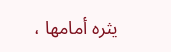يثره أمامها ،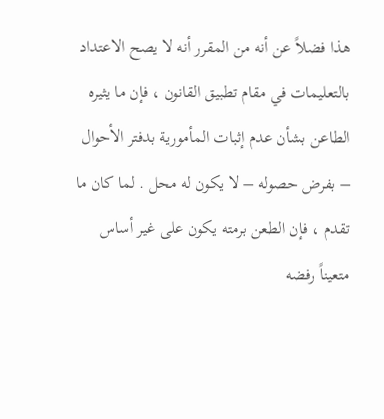هذا فضلاً عن أنه من المقرر أنه لا يصح الاعتداد بالتعليمات في مقام تطبيق القانون ، فإن ما يثيره الطاعن بشأن عدم إثبات المأمورية بدفتر الأحوال – بفرض حصوله – لا يكون له محل . لما كان ما تقدم ، فإن الطعن برمته يكون على غير أساس متعيناً رفضه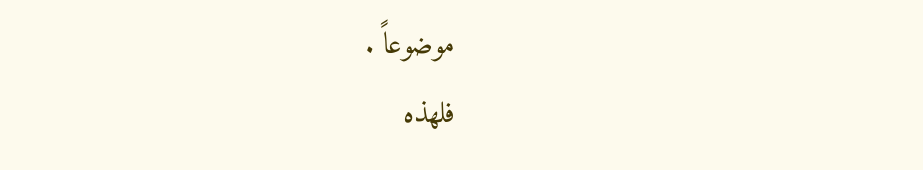موضوعاً .
فلهذه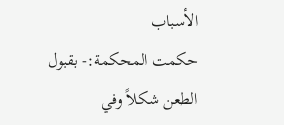الأسباب
حكمت المحكمة:- بقبول الطعن شكلاً وفي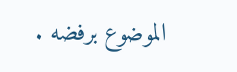الموضوع برفضه .